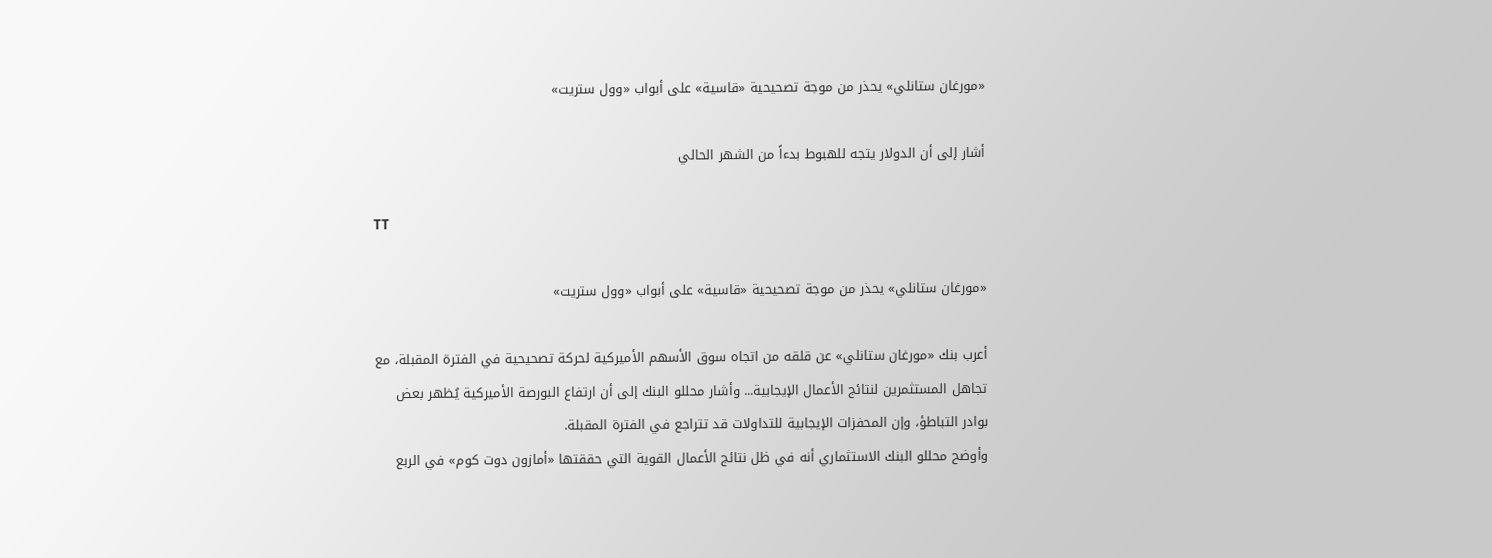«مورغان ستانلي» يحذر من موجة تصحيحية «قاسية» على أبواب «وول ستريت»

أشار إلى أن الدولار يتجه للهبوط بدءاً من الشهر الحالي

TT

«مورغان ستانلي» يحذر من موجة تصحيحية «قاسية» على أبواب «وول ستريت»

أعرب بنك «مورغان ستانلي» عن قلقه من اتجاه سوق الأسهم الأميركية لحركة تصحيحية في الفترة المقبلة، مع تجاهل المستثمرين لنتائج الأعمال الإيجابية... وأشار محللو البنك إلى أن ارتفاع البورصة الأميركية يُظهر بعض بوادر التباطؤ، وإن المحفزات الإيجابية للتداولات قد تتراجع في الفترة المقبلة.
وأوضح محللو البنك الاستثماري أنه في ظل نتائج الأعمال القوية التي حققتها «أمازون دوت كوم» في الربع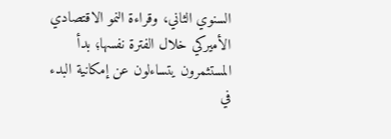السنوي الثاني، وقراءة النمو الاقتصادي الأميركي خلال الفترة نفسها؛ بدأ المستثمرون يتساءلون عن إمكانية البدء في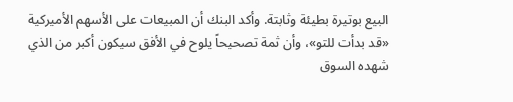البيع بوتيرة بطيئة وثابتة. وأكد البنك أن المبيعات على الأسهم الأميركية «قد بدأت للتو»، وأن ثمة تصحيحاً يلوح في الأفق سيكون أكبر من الذي شهده السوق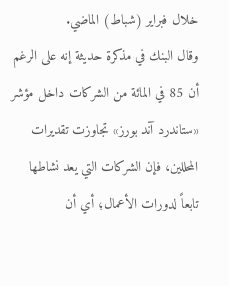خلال فبراير (شباط) الماضي.
وقال البنك في مذكرة حديثة إنه على الرغم أن 85 في المائة من الشركات داخل مؤشر «ستاندرد آند بورز» تجاوزت تقديرات المحللين، فإن الشركات التي يعد نشاطها تابعاً لدورات الأعمال؛ أي أن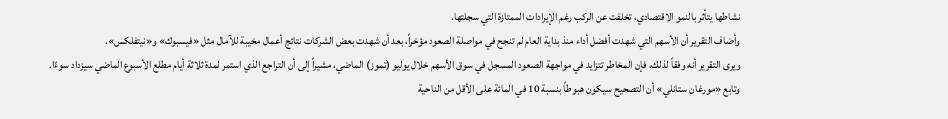نشاطها يتأثر بالنمو الاقتصادي، تخلفت عن الركب رغم الإيرادات الممتازة التي سجلتها.
وأضاف التقرير أن الأسهم التي شهدت أفضل أداء منذ بداية العام لم تنجح في مواصلة الصعود مؤخراً، بعد أن شهدت بعض الشركات نتائج أعمال مخيبة للآمال مثل «فيسبوك» و«نيتفلكس».
ويرى التقرير أنه وفقاً لذلك، فإن المخاطر تتزايد في مواجهة الصعود المسجل في سوق الأسهم خلال يوليو (تموز) الماضي، مشيراً إلى أن التراجع الذي استمر لمدة ثلاثة أيام مطلع الأسبوع الماضي سيزداد سوءًا.
وتابع «مورغان ستانلي» أن التصحيح سيكون هبوطاً بنسبة 10 في المائة على الأقل من الناحية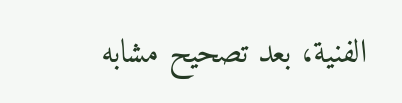الفنية، بعد تصحيح مشابه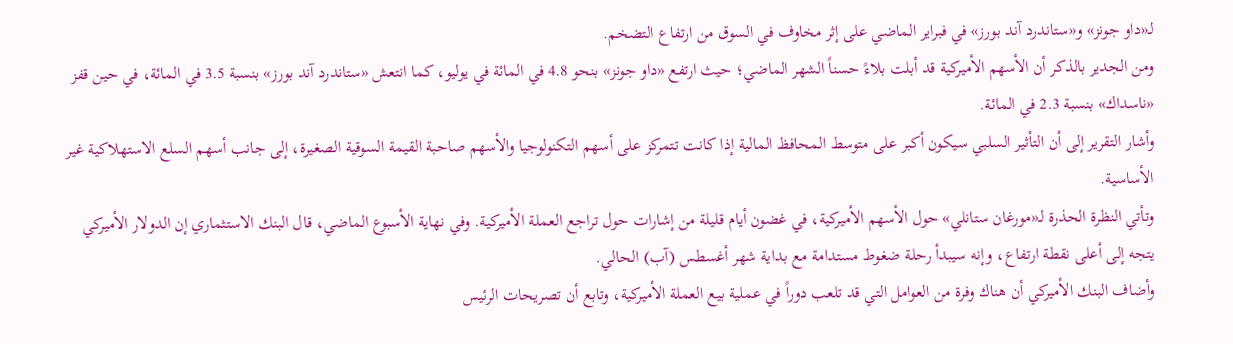لـ«داو جونز» و«ستاندرد آند بورز» في فبراير الماضي على إثر مخاوف في السوق من ارتفاع التضخم.
ومن الجدير بالذكر أن الأسهم الأميركية قد أبلت بلاءً حسناً الشهر الماضي؛ حيث ارتفع «داو جونز» بنحو 4.8 في المائة في يوليو، كما انتعش «ستاندرد آند بورز» بنسبة 3.5 في المائة، في حين قفز «ناسداك» بنسبة 2.3 في المائة.
وأشار التقرير إلى أن التأثير السلبي سيكون أكبر على متوسط المحافظ المالية إذا كانت تتمركز على أسهم التكنولوجيا والأسهم صاحبة القيمة السوقية الصغيرة، إلى جانب أسهم السلع الاستهلاكية غير الأساسية.
وتأتي النظرة الحذرة لـ«مورغان ستانلي» حول الأسهم الأميركية، في غضون أيام قليلة من إشارات حول تراجع العملة الأميركية. وفي نهاية الأسبوع الماضي، قال البنك الاستثماري إن الدولار الأميركي يتجه إلى أعلى نقطة ارتفاع، وإنه سيبدأ رحلة ضغوط مستدامة مع بداية شهر أغسطس (آب) الحالي.
وأضاف البنك الأميركي أن هناك وفرة من العوامل التي قد تلعب دوراً في عملية بيع العملة الأميركية، وتابع أن تصريحات الرئيس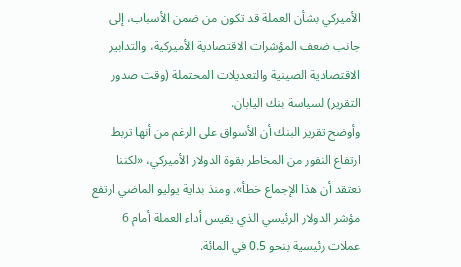الأميركي بشأن العملة قد تكون من ضمن الأسباب، إلى جانب ضعف المؤشرات الاقتصادية الأميركية، والتدابير الاقتصادية الصينية والتعديلات المحتملة (وقت صدور التقرير) لسياسة بنك اليابان.
وأوضح تقرير البنك أن الأسواق على الرغم من أنها تربط ارتفاع النفور من المخاطر بقوة الدولار الأميركي، «لكننا نعتقد أن هذا الإجماع خطأ». ومنذ بداية يوليو الماضي ارتفع مؤشر الدولار الرئيسي الذي يقيس أداء العملة أمام 6 عملات رئيسية بنحو 0.5 في المائة.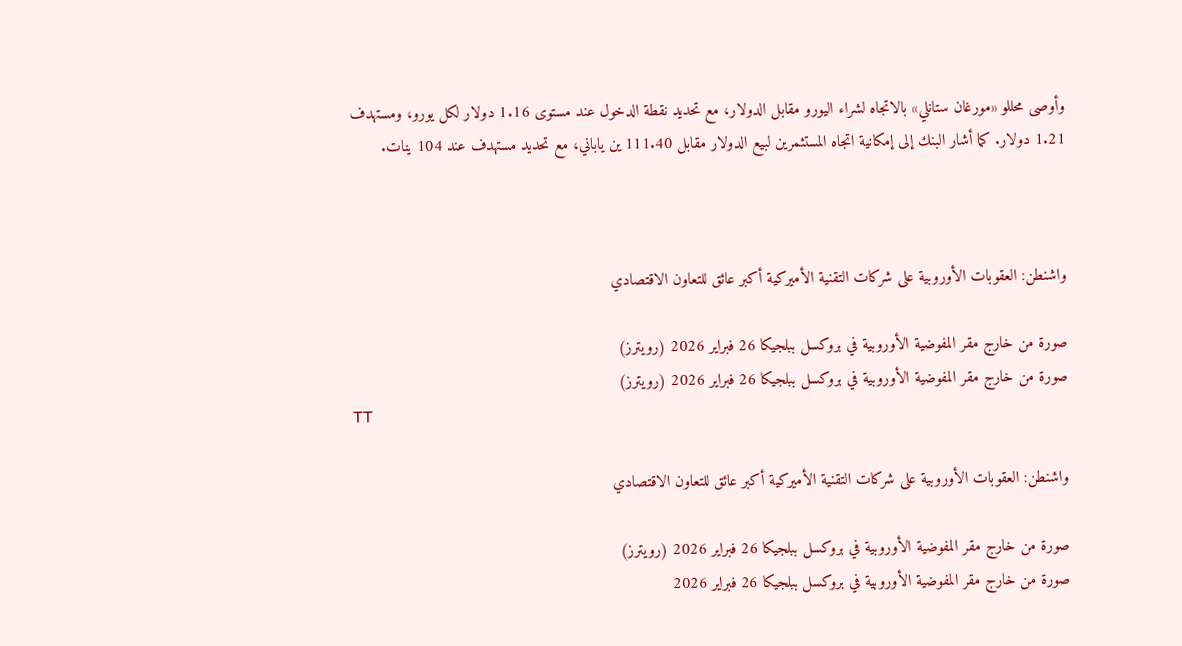وأوصى محللو «مورغان ستانلي» بالاتجاه لشراء اليورو مقابل الدولار، مع تحديد نقطة الدخول عند مستوى 1.16 دولار لكل يورو، ومستهدف 1.21 دولار. كما أشار البنك إلى إمكانية اتجاه المستثمرين لبيع الدولار مقابل 111.40 ين ياباني، مع تحديد مستهدف عند 104 ينات.



واشنطن: العقوبات الأوروبية على شركات التقنية الأميركية أكبر عائق للتعاون الاقتصادي

صورة من خارج مقر المفوضية الأوروبية في بروكسل ببلجيكا 26 فبراير 2026 (رويترز)
صورة من خارج مقر المفوضية الأوروبية في بروكسل ببلجيكا 26 فبراير 2026 (رويترز)
TT

واشنطن: العقوبات الأوروبية على شركات التقنية الأميركية أكبر عائق للتعاون الاقتصادي

صورة من خارج مقر المفوضية الأوروبية في بروكسل ببلجيكا 26 فبراير 2026 (رويترز)
صورة من خارج مقر المفوضية الأوروبية في بروكسل ببلجيكا 26 فبراير 2026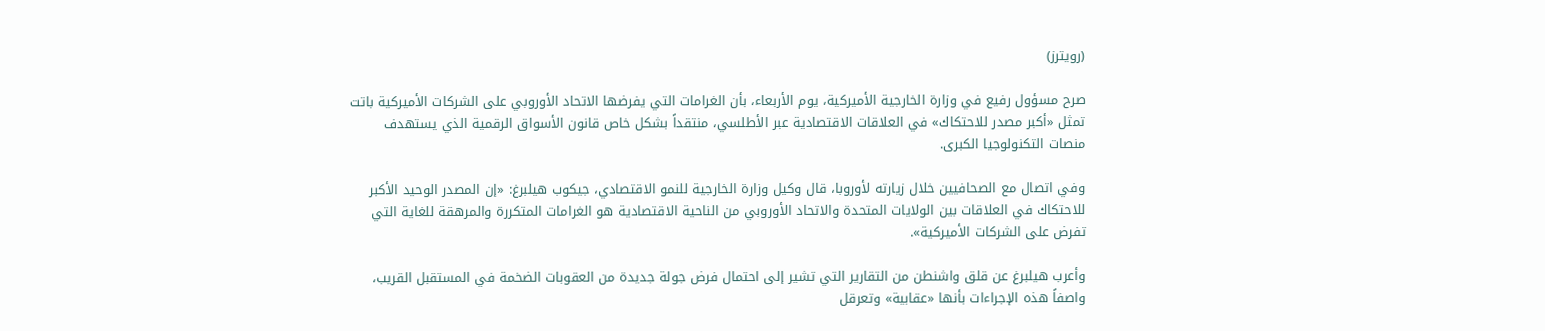(رويترز)

صرح مسؤول رفيع في وزارة الخارجية الأميركية، يوم الأربعاء، بأن الغرامات التي يفرضها الاتحاد الأوروبي على الشركات الأميركية باتت تمثل «أكبر مصدر للاحتكاك» في العلاقات الاقتصادية عبر الأطلسي، منتقداً بشكل خاص قانون الأسواق الرقمية الذي يستهدف منصات التكنولوجيا الكبرى.

وفي اتصال مع الصحافيين خلال زيارته لأوروبا، قال وكيل وزارة الخارجية للنمو الاقتصادي، جيكوب هيلبرغ: «إن المصدر الوحيد الأكبر للاحتكاك في العلاقات بين الولايات المتحدة والاتحاد الأوروبي من الناحية الاقتصادية هو الغرامات المتكررة والمرهقة للغاية التي تفرض على الشركات الأميركية».

وأعرب هيلبرغ عن قلق واشنطن من التقارير التي تشير إلى احتمال فرض جولة جديدة من العقوبات الضخمة في المستقبل القريب، واصفاً هذه الإجراءات بأنها «عقابية» وتعرقل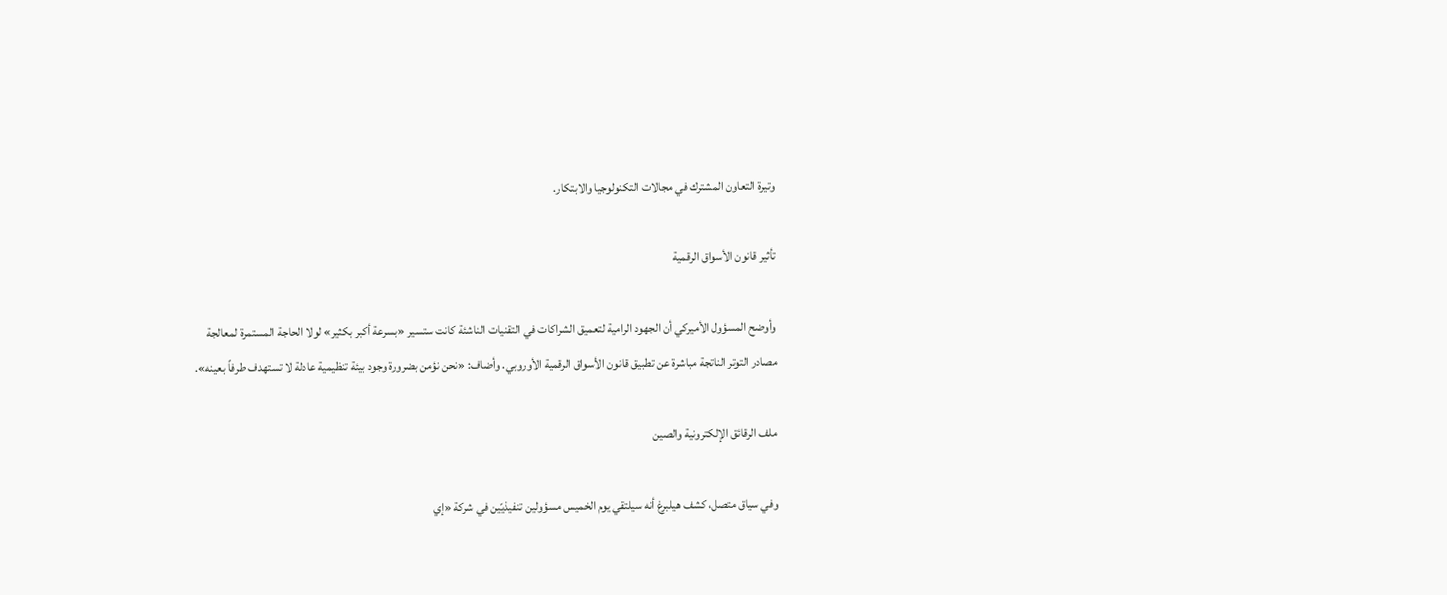وتيرة التعاون المشترك في مجالات التكنولوجيا والابتكار.

تأثير قانون الأسواق الرقمية

وأوضح المسؤول الأميركي أن الجهود الرامية لتعميق الشراكات في التقنيات الناشئة كانت ستسير «بسرعة أكبر بكثير» لولا الحاجة المستمرة لمعالجة مصادر التوتر الناتجة مباشرة عن تطبيق قانون الأسواق الرقمية الأوروبي. وأضاف: «نحن نؤمن بضرورة وجود بيئة تنظيمية عادلة لا تستهدف طرفاً بعينه».

ملف الرقائق الإلكترونية والصين

وفي سياق متصل، كشف هيلبرغ أنه سيلتقي يوم الخميس مسؤولين تنفيذيّين في شركة «إي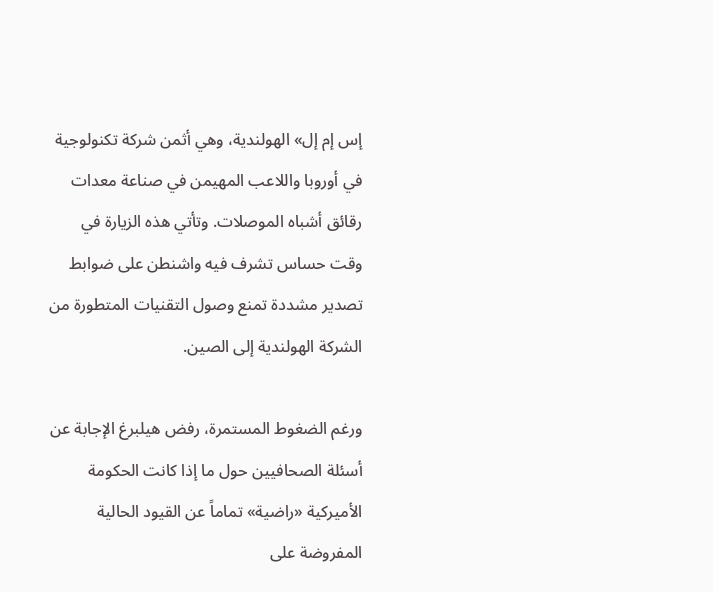إس إم إل» الهولندية، وهي أثمن شركة تكنولوجية في أوروبا واللاعب المهيمن في صناعة معدات رقائق أشباه الموصلات. وتأتي هذه الزيارة في وقت حساس تشرف فيه واشنطن على ضوابط تصدير مشددة تمنع وصول التقنيات المتطورة من الشركة الهولندية إلى الصين.

ورغم الضغوط المستمرة، رفض هيلبرغ الإجابة عن أسئلة الصحافيين حول ما إذا كانت الحكومة الأميركية «راضية» تماماً عن القيود الحالية المفروضة على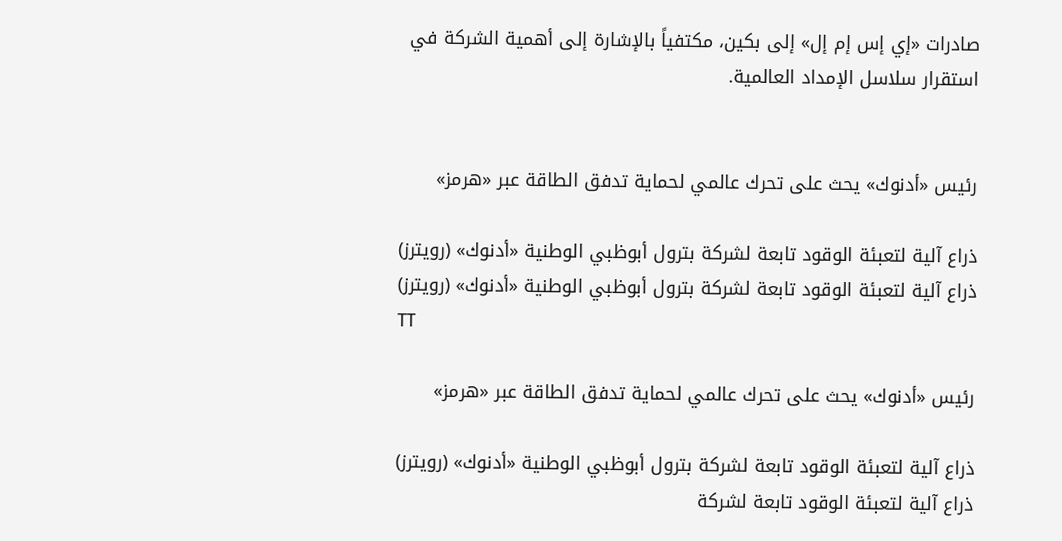صادرات «إي إس إم إل» إلى بكين، مكتفياً بالإشارة إلى أهمية الشركة في استقرار سلاسل الإمداد العالمية.


رئيس «أدنوك» يحث على تحرك عالمي لحماية تدفق الطاقة عبر «هرمز»

ذراع آلية لتعبئة الوقود تابعة لشركة بترول أبوظبي الوطنية «أدنوك» (رويترز)
ذراع آلية لتعبئة الوقود تابعة لشركة بترول أبوظبي الوطنية «أدنوك» (رويترز)
TT

رئيس «أدنوك» يحث على تحرك عالمي لحماية تدفق الطاقة عبر «هرمز»

ذراع آلية لتعبئة الوقود تابعة لشركة بترول أبوظبي الوطنية «أدنوك» (رويترز)
ذراع آلية لتعبئة الوقود تابعة لشركة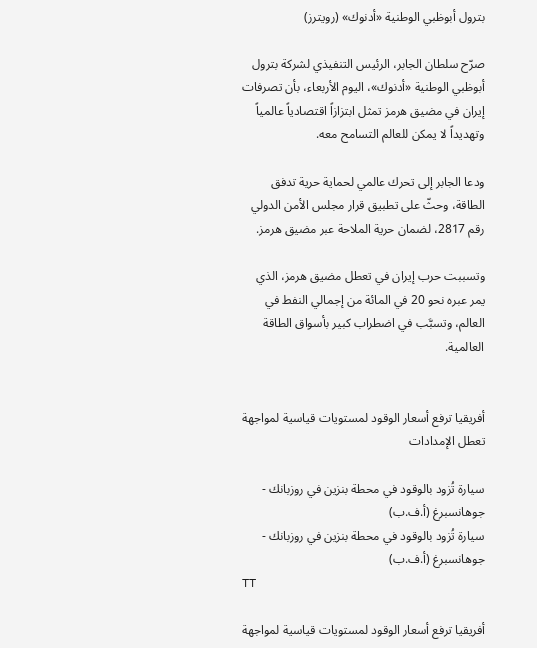بترول أبوظبي الوطنية «أدنوك» (رويترز)

صرّح سلطان الجابر، الرئيس التنفيذي لشركة بترول أبوظبي الوطنية «أدنوك»، اليوم الأربعاء، بأن تصرفات إيران في مضيق هرمز تمثل ابتزازاً اقتصادياً عالمياً وتهديداً لا يمكن للعالم التسامح معه.

ودعا الجابر إلى تحرك عالمي لحماية حرية تدفق الطاقة، وحثّ على تطبيق قرار مجلس الأمن الدولي رقم 2817، لضمان حرية الملاحة عبر مضيق هرمز.

وتسببت حرب إيران في تعطل مضيق هرمز، الذي يمر عبره نحو 20 في المائة من إجمالي النفط في العالم، وتسبَّب في اضطراب كبير بأسواق الطاقة العالمية.


أفريقيا ترفع أسعار الوقود لمستويات قياسية لمواجهة تعطل الإمدادات

سيارة تُزود بالوقود في محطة بنزين في روزبانك - جوهانسبرغ (أ.ف.ب)
سيارة تُزود بالوقود في محطة بنزين في روزبانك - جوهانسبرغ (أ.ف.ب)
TT

أفريقيا ترفع أسعار الوقود لمستويات قياسية لمواجهة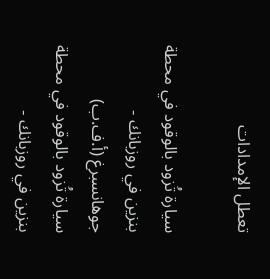تعطل الإمدادات

سيارة تُزود بالوقود في محطة بنزين في روزبانك - جوهانسبرغ (أ.ف.ب)
سيارة تُزود بالوقود في محطة بنزين في روزبانك -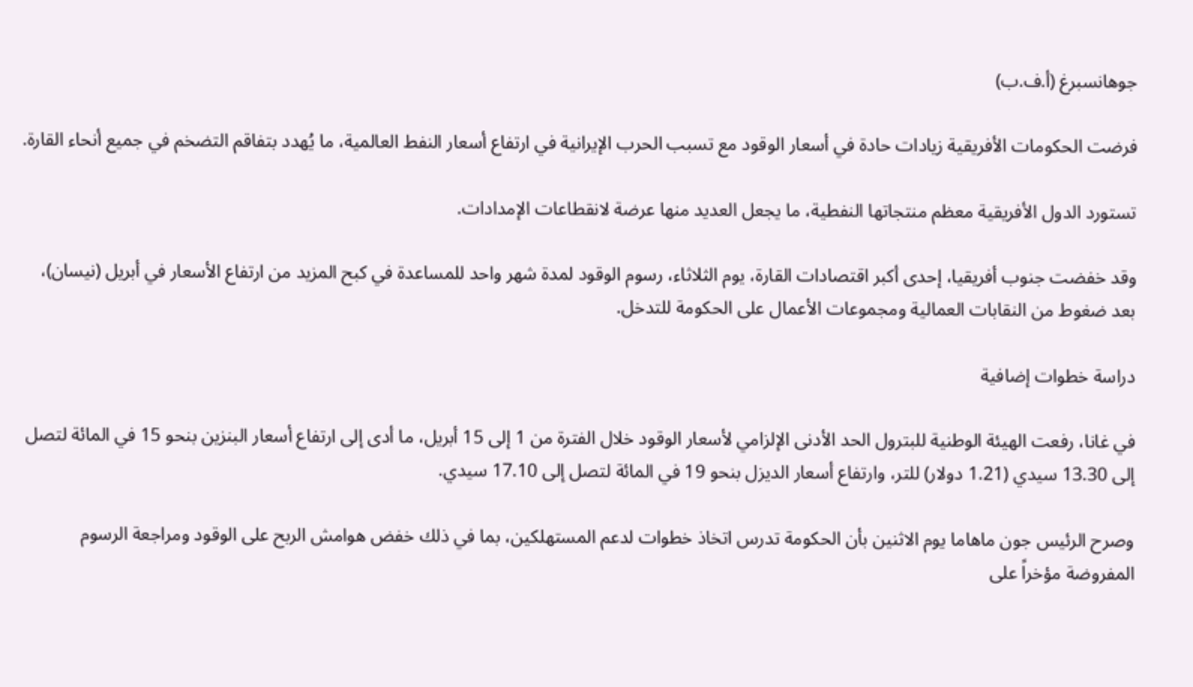جوهانسبرغ (أ.ف.ب)

فرضت الحكومات الأفريقية زيادات حادة في أسعار الوقود مع تسبب الحرب الإيرانية في ارتفاع أسعار النفط العالمية، ما يُهدد بتفاقم التضخم في جميع أنحاء القارة.

تستورد الدول الأفريقية معظم منتجاتها النفطية، ما يجعل العديد منها عرضة لانقطاعات الإمدادات.

وقد خفضت جنوب أفريقيا، إحدى أكبر اقتصادات القارة، يوم الثلاثاء، رسوم الوقود لمدة شهر واحد للمساعدة في كبح المزيد من ارتفاع الأسعار في أبريل (نيسان)، بعد ضغوط من النقابات العمالية ومجموعات الأعمال على الحكومة للتدخل.

دراسة خطوات إضافية

في غانا، رفعت الهيئة الوطنية للبترول الحد الأدنى الإلزامي لأسعار الوقود خلال الفترة من 1 إلى 15 أبريل، ما أدى إلى ارتفاع أسعار البنزين بنحو 15 في المائة لتصل إلى 13.30 سيدي (1.21 دولار) للتر، وارتفاع أسعار الديزل بنحو 19 في المائة لتصل إلى 17.10 سيدي.

وصرح الرئيس جون ماهاما يوم الاثنين بأن الحكومة تدرس اتخاذ خطوات لدعم المستهلكين، بما في ذلك خفض هوامش الربح على الوقود ومراجعة الرسوم المفروضة مؤخراً على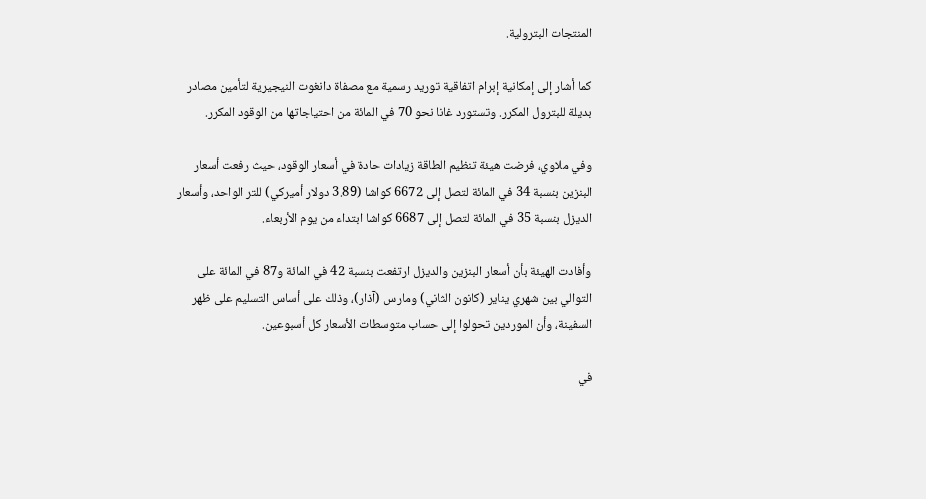المنتجات البترولية.

كما أشار إلى إمكانية إبرام اتفاقية توريد رسمية مع مصفاة دانغوت النيجيرية لتأمين مصادر بديلة للبترول المكرر. وتستورد غانا نحو 70 في المائة من احتياجاتها من الوقود المكرر.

وفي ملاوي، فرضت هيئة تنظيم الطاقة زيادات حادة في أسعار الوقود، حيث رفعت أسعار البنزين بنسبة 34 في المائة لتصل إلى 6672 كواشا (3.89 دولار أميركي) للتر الواحد، وأسعار الديزل بنسبة 35 في المائة لتصل إلى 6687 كواشا ابتداء من يوم الأربعاء.

وأفادت الهيئة بأن أسعار البنزين والديزل ارتفعت بنسبة 42 في المائة و87 في المائة على التوالي بين شهري يناير (كانون الثاني) ومارس (آذار)، وذلك على أساس التسليم على ظهر السفينة، وأن الموردين تحولوا إلى حساب متوسطات الأسعار كل أسبوعين.

في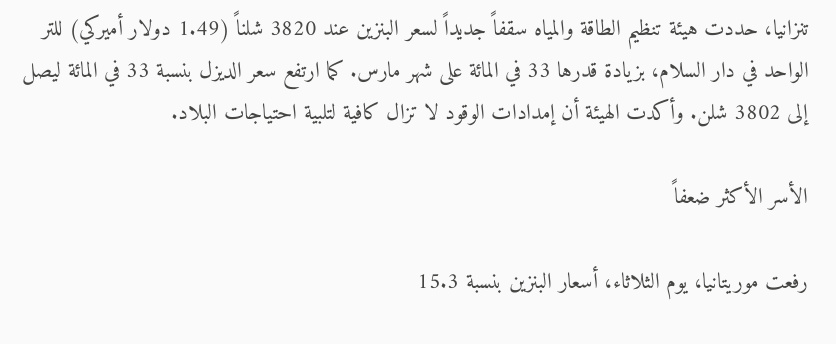تنزانيا، حددت هيئة تنظيم الطاقة والمياه سقفاً جديداً لسعر البنزين عند 3820 شلناً (1.49 دولار أميركي) للتر الواحد في دار السلام، بزيادة قدرها 33 في المائة على شهر مارس. كما ارتفع سعر الديزل بنسبة 33 في المائة ليصل إلى 3802 شلن. وأكدت الهيئة أن إمدادات الوقود لا تزال كافية لتلبية احتياجات البلاد.

الأسر الأكثر ضعفاً

رفعت موريتانيا، يوم الثلاثاء، أسعار البنزين بنسبة 15.3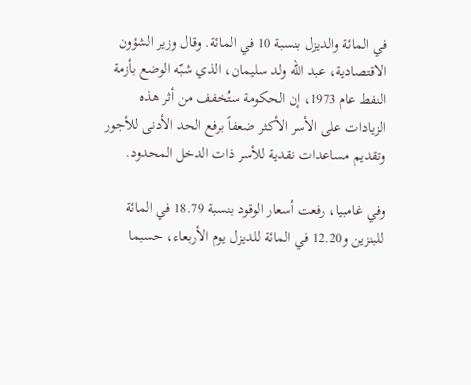في المائة والديزل بنسبة 10 في المائة. وقال وزير الشؤون الاقتصادية، عبد الله ولد سليمان، الذي شبّه الوضع بأزمة النفط عام 1973، إن الحكومة ستُخفف من أثر هذه الزيادات على الأسر الأكثر ضعفاً برفع الحد الأدنى للأجور وتقديم مساعدات نقدية للأسر ذات الدخل المحدود.

وفي غامبيا، رفعت أسعار الوقود بنسبة 18.79 في المائة للبنزين و12.20 في المائة للديزل يوم الأربعاء، حسبما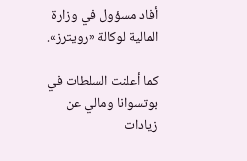أفاد مسؤول في وزارة المالية لوكالة «رويترز».

كما أعلنت السلطات في بوتسوانا ومالي عن زيادات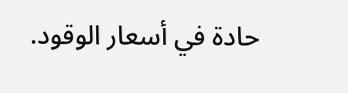حادة في أسعار الوقود.